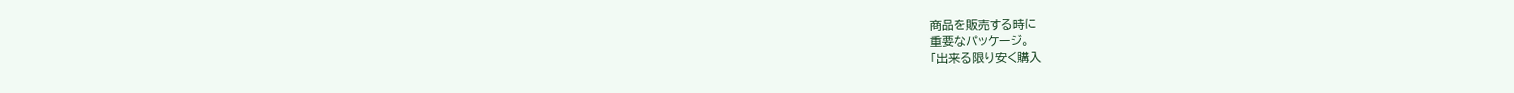商品を販売する時に
重要なパッケージ。
「出来る限り安く購入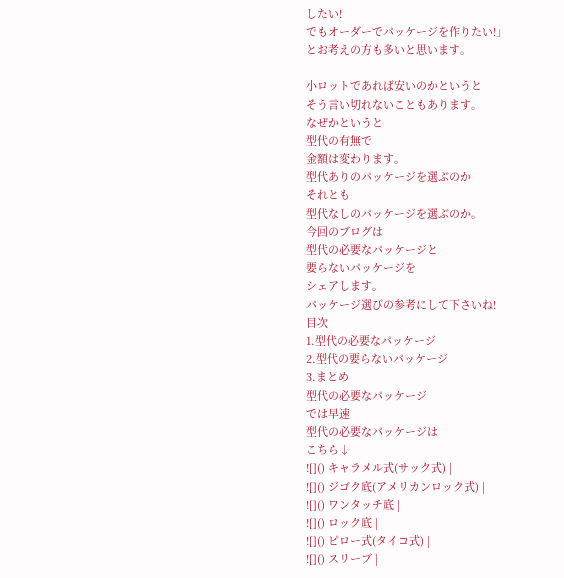したい!
でもオーダーでパッケージを作りたい!」
とお考えの方も多いと思います。

小ロットであれば安いのかというと
そう言い切れないこともあります。
なぜかというと
型代の有無で
金額は変わります。
型代ありのパッケージを選ぶのか
それとも
型代なしのパッケージを選ぶのか。
今回のブログは
型代の必要なパッケージと
要らないパッケージを
シェアします。
パッケージ選びの参考にして下さいね!
目次
1.型代の必要なパッケージ
2.型代の要らないパッケージ
3.まとめ
型代の必要なパッケージ
では早速
型代の必要なパッケージは
こちら↓
![]() キャラメル式(サック式) |
![]() ジゴク底(アメリカンロック式) |
![]() ワンタッチ底 |
![]() ロック底 |
![]() ピロー式(タイコ式) |
![]() スリーブ |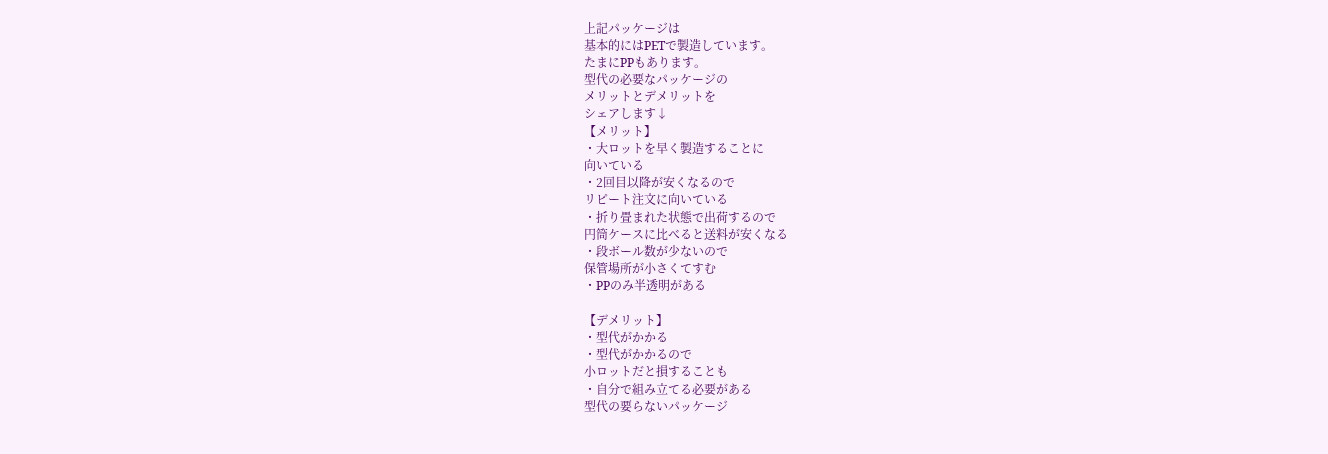上記パッケージは
基本的にはPETで製造しています。
たまにPPもあります。
型代の必要なパッケージの
メリットとデメリットを
シェアします↓
【メリット】
・大ロットを早く製造することに
向いている
・2回目以降が安くなるので
リピート注文に向いている
・折り畳まれた状態で出荷するので
円筒ケースに比べると送料が安くなる
・段ボール数が少ないので
保管場所が小さくてすむ
・PPのみ半透明がある

【デメリット】
・型代がかかる
・型代がかかるので
小ロットだと損することも
・自分で組み立てる必要がある
型代の要らないパッケージ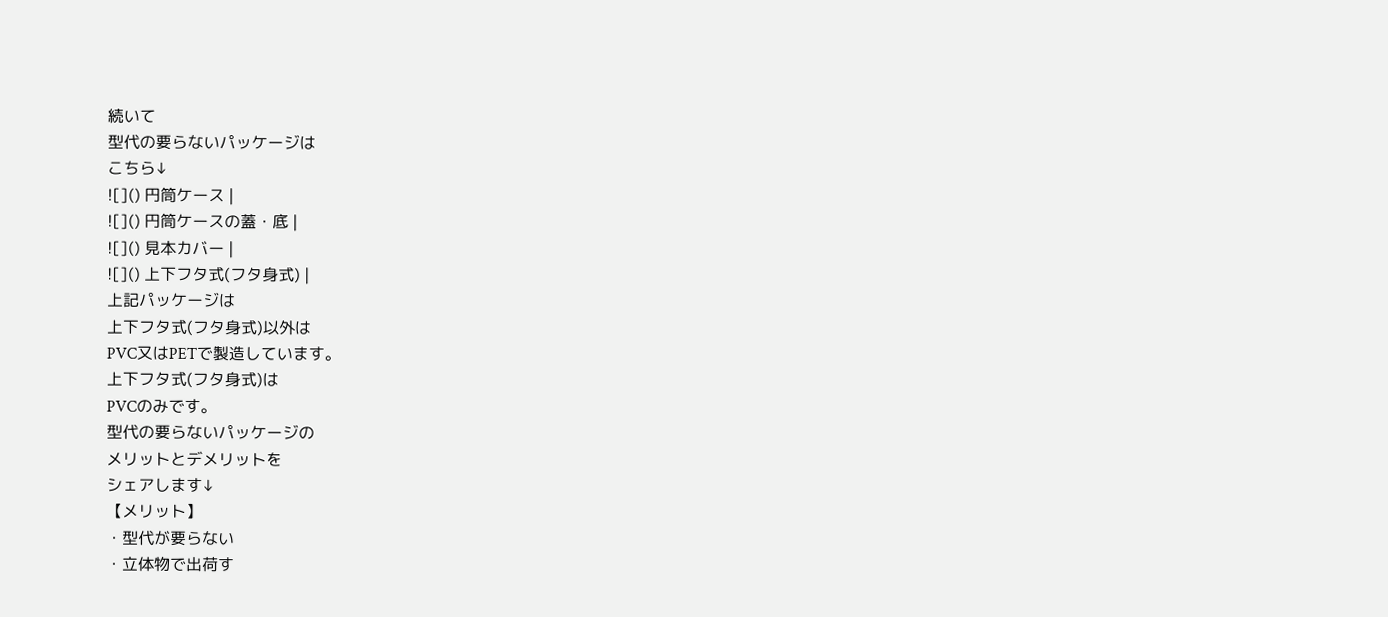続いて
型代の要らないパッケージは
こちら↓
![]() 円筒ケース |
![]() 円筒ケースの蓋・底 |
![]() 見本カバー |
![]() 上下フタ式(フタ身式) |
上記パッケージは
上下フタ式(フタ身式)以外は
PVC又はPETで製造しています。
上下フタ式(フタ身式)は
PVCのみです。
型代の要らないパッケージの
メリットとデメリットを
シェアします↓
【メリット】
・型代が要らない
・立体物で出荷す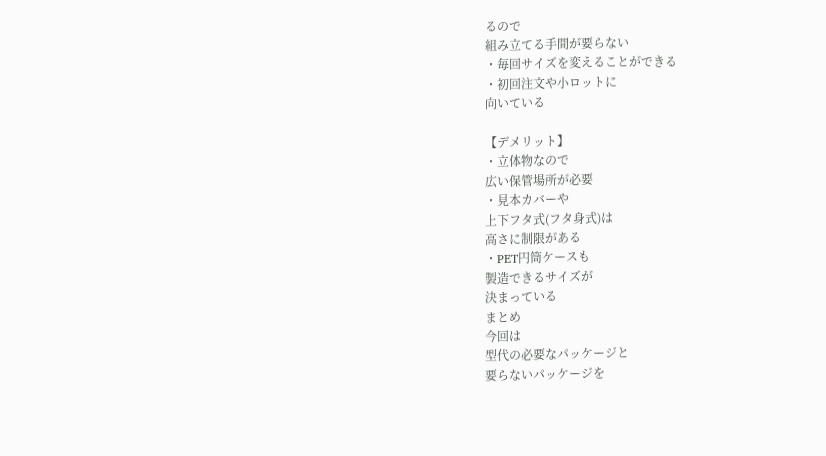るので
組み立てる手間が要らない
・毎回サイズを変えることができる
・初回注文や小ロットに
向いている

【デメリット】
・立体物なので
広い保管場所が必要
・見本カバーや
上下フタ式(フタ身式)は
高さに制限がある
・PET円筒ケースも
製造できるサイズが
決まっている
まとめ
今回は
型代の必要なパッケージと
要らないパッケージを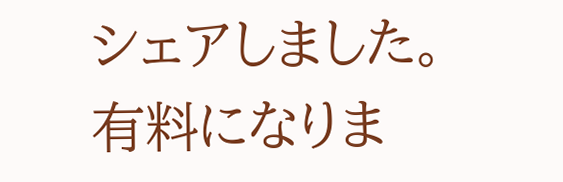シェアしました。
有料になりま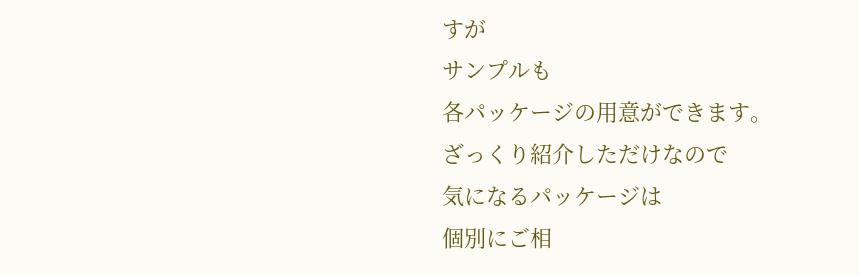すが
サンプルも
各パッケージの用意ができます。
ざっくり紹介しただけなので
気になるパッケージは
個別にご相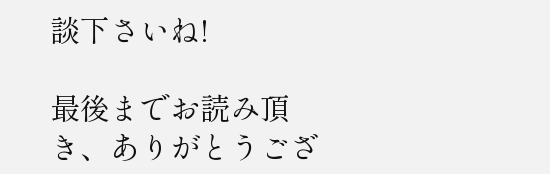談下さいね!

最後までお読み頂き、ありがとうござ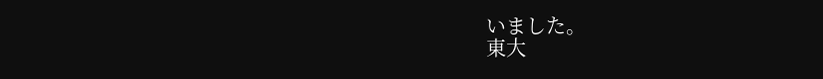いました。
東大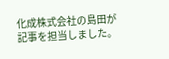化成株式会社の島田が記事を担当しました。